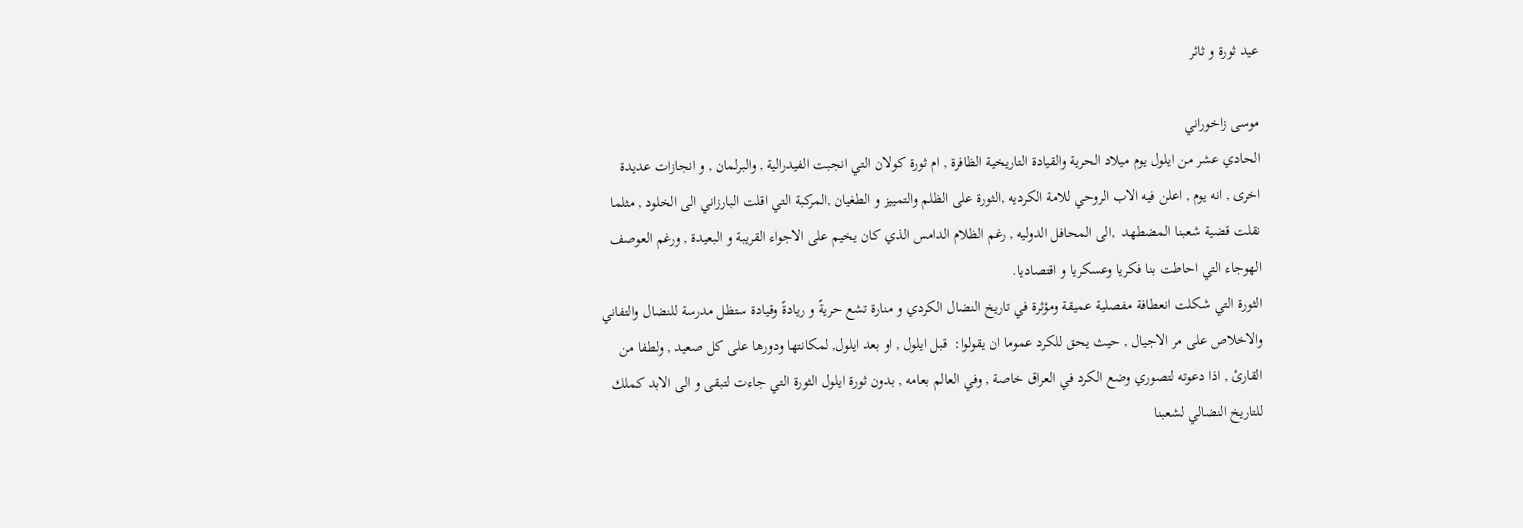عيد ثورة و ثائر

موسى زاخوراني
الحادي عشر من ايلول يوم ميلاد الحرية والقيادة التاريخية الظافرة , ام ثورة كولان التي انجبت الفيدرالية , والبرلمان , و انجازات عديدة اخرى , انه يوم , اعلن فيه الاب الروحي للامة الكرديه ,الثورة على الظلم والتمييز و الطغيان ,المركبة التي اقلت البارزاني الى الخلود , مثلما نقلت قضية شعبنا المضطهد  ,الى المحافل الدوليه , رغم الظلام الدامس الذي كان يخيم على الاجواء القريبة و البعيدة , ورغم العوصف الهوجاء التي احاطت بنا فكريا وعسكريا و اقتصاديا.
الثورة التي شكلت انعطافة مفصلية عميقة ومؤثرة في تاريخ النضال الكردي و منارة تشع حريةً و ريادةً وقيادة ستظل مدرسة للنضال والتفاني والاخلاص على مر الاجيال , حيث يحق للكرد عموما ان يقولوا:  قبل ايلول , او بعد ايلول, لمكانتها ودورها على كل صعيد , ولطفا من القارئ , اذا دعوته لتصوري وضع الكرد في العراق خاصة , وفي العالم بعامه , بدون ثورة ايلول الثورة التي جاءت لتبقى و الى الابد كملك للتاريخ النضالي لشعبنا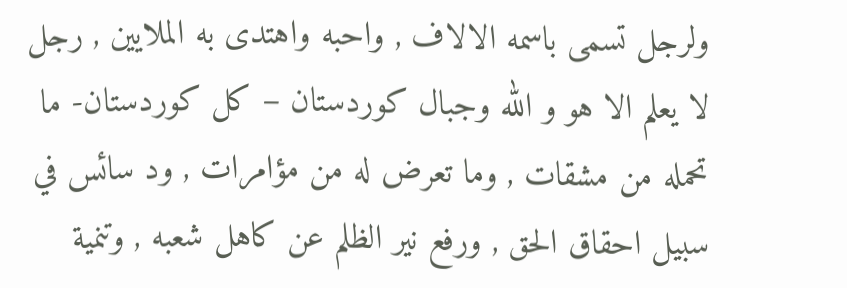ولرجل تسمى باسمه الالاف , واحبه واهتدى به الملايين , رجل لا يعلم الا هو و الله وجبال كوردستان – كل كوردستان- ما تحمله من مشقات , وما تعرض له من مؤامرات , ود سائس في سبيل احقاق الحق , ورفع نير الظلم عن كاهل شعبه , وتنمية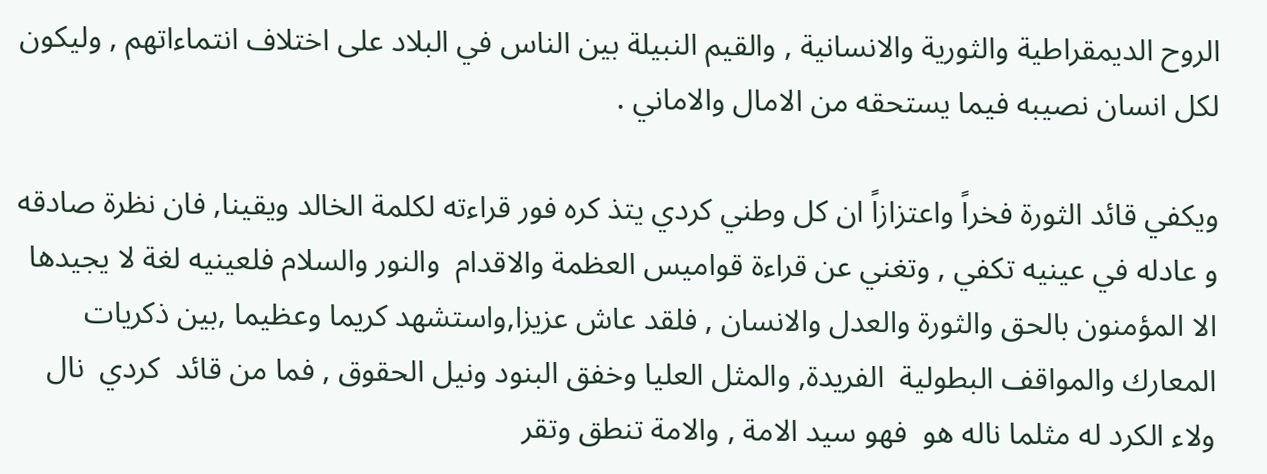الروح الديمقراطية والثورية والانسانية , والقيم النبيلة بين الناس في البلاد على اختلاف انتماءاتهم , وليكون لكل انسان نصيبه فيما يستحقه من الامال والاماني .

ويكفي قائد الثورة فخراً واعتزازاً ان كل وطني كردي يتذ كره فور قراءته لكلمة الخالد ويقينا, فان نظرة صادقه و عادله في عينيه تكفي , وتغني عن قراءة قواميس العظمة والاقدام  والنور والسلام فلعينيه لغة لا يجيدها الا المؤمنون بالحق والثورة والعدل والانسان , فلقد عاش عزيزا,واستشهد كريما وعظيما ,بين ذكريات المعارك والمواقف البطولية  الفريدة, والمثل العليا وخفق البنود ونيل الحقوق , فما من قائد  كردي  نال ولاء الكرد له مثلما ناله هو  فهو سيد الامة , والامة تنطق وتقر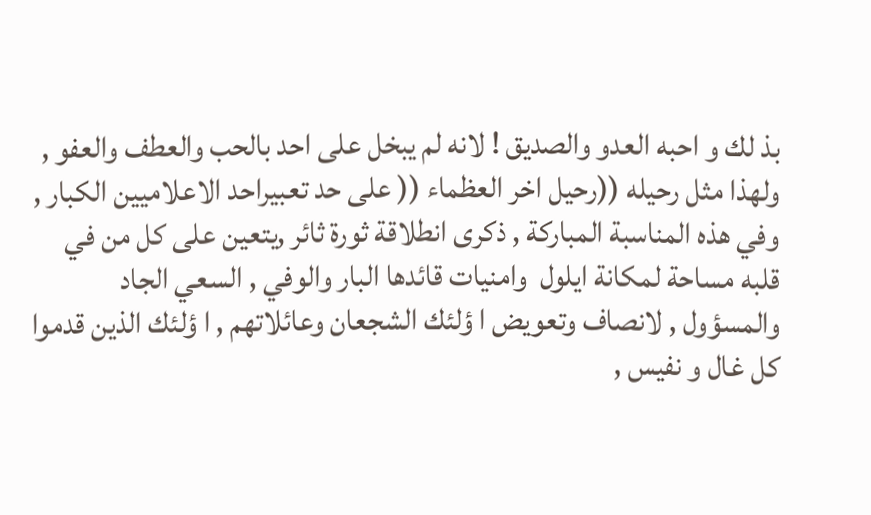بذ لك و احبه العدو والصديق ! لانه لم يبخل على احد بالحب والعطف والعفو , ولهذا مثل رحيله ((رحيل اخر العظماء (( على حد تعبيراحد الاعلاميين الكبار , وفي هذه المناسبة المباركة , ذكرى انطلاقة ثورة ثائر ,يتعين على كل من في قلبه مساحة لمكانة ايلول  وامنيات قائدها البار والوفي , السعي الجاد والمسؤول , لانصاف وتعويض ا ؤلئك الشجعان وعائلاتهم , ا ؤلئك الذين قدموا كل غال و نفيس ,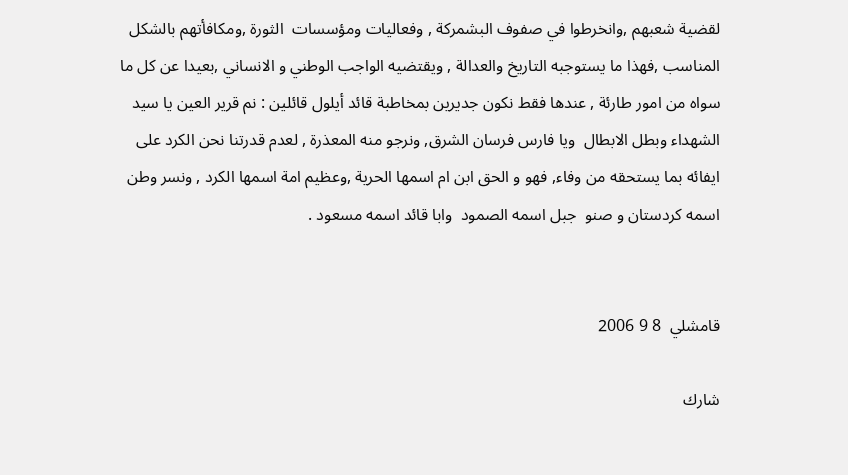لقضية شعبهم ,وانخرطوا في صفوف البشمركة , وفعاليات ومؤسسات  الثورة ,ومكافأتهم بالشكل المناسب ,فهذا ما يستوجبه التاريخ والعدالة , ويقتضيه الواجب الوطني و الانساني ,بعيدا عن كل ما سواه من امور طارئة , عندها فقط نكون جديرين بمخاطبة قائد أيلول قائلين : نم قرير العين يا سيد الشهداء وبطل الابطال  ويا فارس فرسان الشرق, ونرجو منه المعذرة , لعدم قدرتنا نحن الكرد على ايفائه بما يستحقه من وفاء, فهو و الحق ابن ام اسمها الحرية ,وعظيم امة اسمها الكرد , ونسر وطن اسمه كردستان و صنو  جبل اسمه الصمود  وابا قائد اسمه مسعود .


قامشلي  8 9 2006

شارك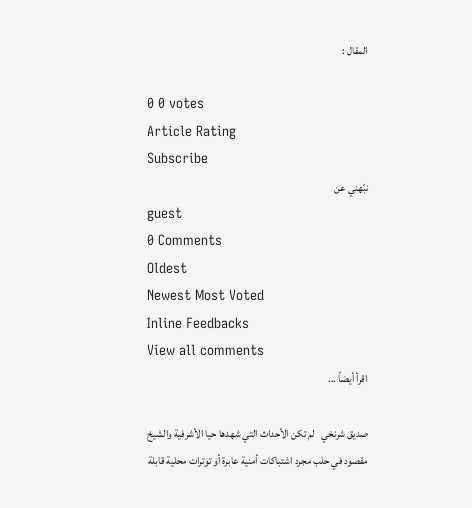المقال :

0 0 votes
Article Rating
Subscribe
نبّهني عن
guest
0 Comments
Oldest
Newest Most Voted
Inline Feedbacks
View all comments
اقرأ أيضاً ...

صديق شرنخي   لم تكن الأحداث التي شهدها حيا الأشرفية والشيخ مقصود في حلب مجرد اشتباكات أمنية عابرة أو توترات محلية قابلة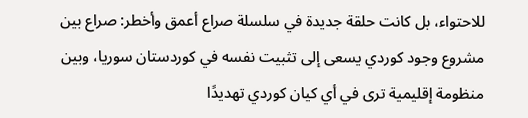للاحتواء، بل كانت حلقة جديدة في سلسلة صراع أعمق وأخطر: صراع بين مشروع وجود كوردي يسعى إلى تثبيت نفسه في كوردستان سوريا، وبين منظومة إقليمية ترى في أي كيان كوردي تهديدًا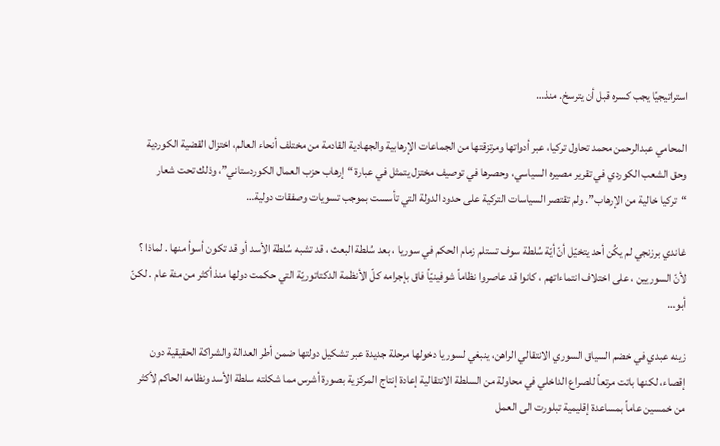استراتيجيًا يجب كسره قبل أن يترسخ. منذ…

المحامي عبدالرحمن محمد تحاول تركيا، عبر أدواتها ومرتزقتها من الجماعات الإرهابية والجهادية القادمة من مختلف أنحاء العالم، اختزال القضية الكوردية وحق الشعب الكوردي في تقرير مصيره السياسي، وحصرها في توصيف مختزل يتمثل في عبارة “إرهاب حزب العمال الكوردستاني”، وذلك تحت شعار “تركيا خالية من الإرهاب”. ولم تقتصر السياسات التركية على حدود الدولة التي تأسست بموجب تسويات وصفقات دولية…

غاندي برزنجي لم يكُن أحد يتخيّل أنّ أيّة سُلطة سوف تستلم زمام الحكم في سوريا ، بعد سُلطة البعث ، قد تشبه سُلطة الأسد أو قد تكون أسوأ منها . لماذا ؟ لأنّ السوريين ، على اختلاف انتماءاتهم ، كانوا قد عاصروا نظاماً شوفينيّاً فاق بإجرامه كلّ الأنظمة الدكتاتوريّة التي حكمت دولها منذ أكثر من مئة عام . لكنّ أبو…

زينه عبدي في خضم السياق السوري الانتقالي الراهن، ينبغي لسوريا دخولها مرحلة جديدة عبر تشكيل دولتها ضمن أطر العدالة والشراكة الحقيقية دون إقصاء، لكنها باتت مرتعاً للصراع الداخلي في محاولة من السلطة الانتقالية إعادة إنتاج المركزية بصورة أشرس مما شكلته سلطة الأسد ونظامه الحاكم لأكثر من خمسين عاماً بمساعدة إقليمية تبلورت الى العمل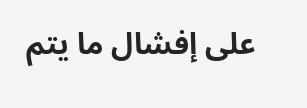على إفشال ما يتم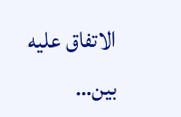الاتفاق عليه بين…